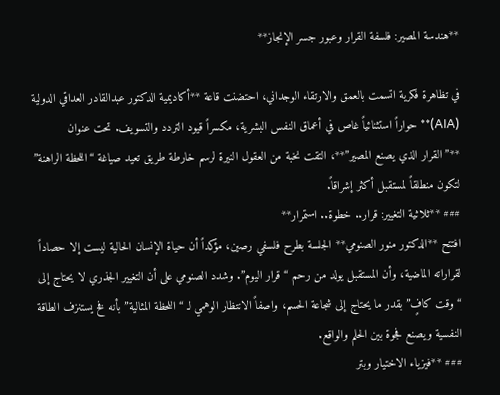**هندسة المصير: فلسفة القرار وعبور جسر الإنجاز**

في تظاهرة فكرية اتسمت بالعمق والارتقاء الوجداني، احتضنت قاعة **أكاديمية الدكتور عبدالقادر العداقي الدولية (AIA)** حواراً استثنائياً غاص في أعماق النفس البشرية، مكسراً قيود التردد والتسويف. تحت عنوان **”القرار الذي يصنع المصير”**، التقت نخبة من العقول النيرة لرسم خارطة طريق تعيد صياغة “اللحظة الراهنة” لتكون منطلقاً لمستقبل أكثر إشراقاً.
### **ثلاثية التغيير: قرار.. خطوة.. استمرار**
افتتح **الدكتور منور الصنومي** الجلسة بطرح فلسفي رصين، مؤكداً أن حياة الإنسان الحالية ليست إلا حصاداً لقراراته الماضية، وأن المستقبل يولد من رحم “قرار اليوم”. وشدد الصنومي على أن التغيير الجذري لا يحتاج إلى “وقت كافٍ” بقدر ما يحتاج إلى شجاعة الحسم، واصفاً الانتظار الوهمي لـ “اللحظة المثالية” بأنه فخ يستنزف الطاقة النفسية ويصنع فجوة بين الحلم والواقع.
### **فيزياء الاختيار وبتر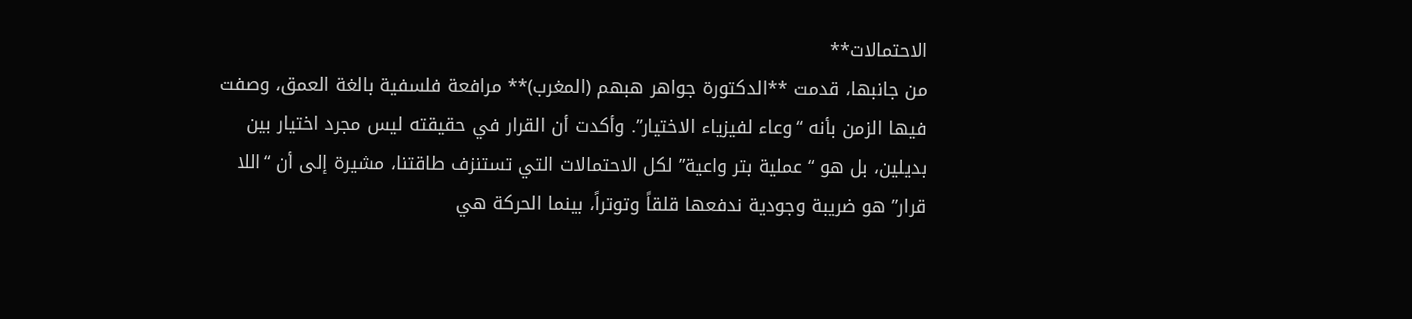الاحتمالات**
من جانبها، قدمت **الدكتورة جواهر هبهم (المغرب)** مرافعة فلسفية بالغة العمق، وصفت فيها الزمن بأنه “وعاء لفيزياء الاختيار”. وأكدت أن القرار في حقيقته ليس مجرد اختيار بين بديلين، بل هو “عملية بتر واعية” لكل الاحتمالات التي تستنزف طاقتنا، مشيرة إلى أن “اللا قرار” هو ضريبة وجودية ندفعها قلقاً وتوتراً، بينما الحركة هي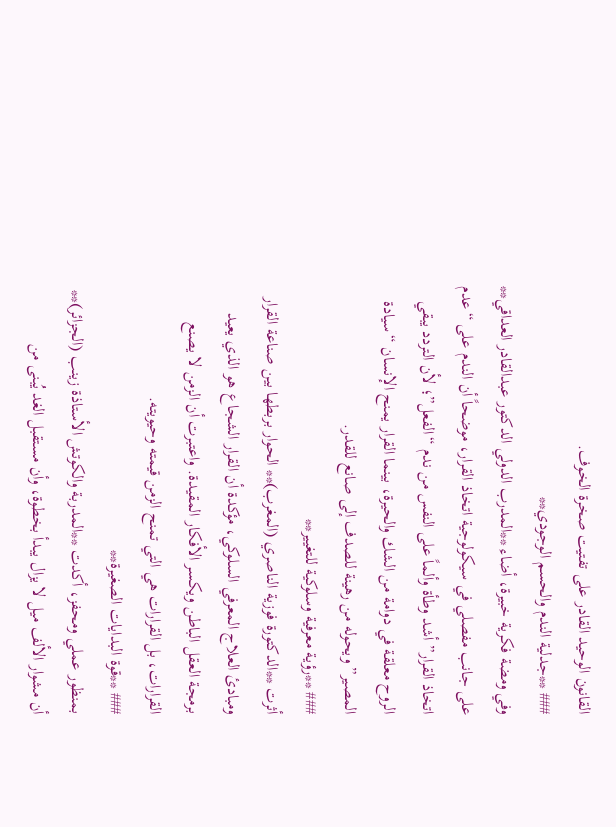القانون الوحيد القادر على تفتيت صخرة الخوف.
### **جدلية الندم والحسم الوجودي**
وفي ومضة فكرية خبيرة، أضاء **المدرب الدولي الدكتور عبدالقادر العداقي** على جانب مفصلي في سيكولوجية اتخاذ القرار، موضحاً أن الندم على “عدم اتخاذ القرار” أشد وطأة وألماً على النفس من ندم “الفعل”؛ لأن التردد يبقي الروح معلقة في دوامة من الشك والحيرة، بينما القرار يمنح الإنسان “سيادة المصير” ويحوله من رهينة للصدف إلى صانع للقدر.
### **رؤية معرفية وسلوكية للتغيير**
أثرت **الدكتورة فوزية الناصري (المغرب)** الحوار بربطها بين صناعة القرار ومبادئ العلاج المعرفي السلوكي، مؤكدة أن القرار الشجاع هو الذي يعيد برمجة العقل الباطن ويكسر الأفكار المقيدة. واعتبرت أن الزمن لا يصنع القرارات، بل القرارات هي التي تمنح الزمن قيمته وحيويته.
### **قوة البدايات الصغيرة**
بمنظور عملي ومحفز، أكدت **المدربة والكوتش الأستاذة زينب (الجزائر)** أن مشوار الألف ميل لا يزال يبدأ بخطوة، وأن مستقبل الغد يُبنى من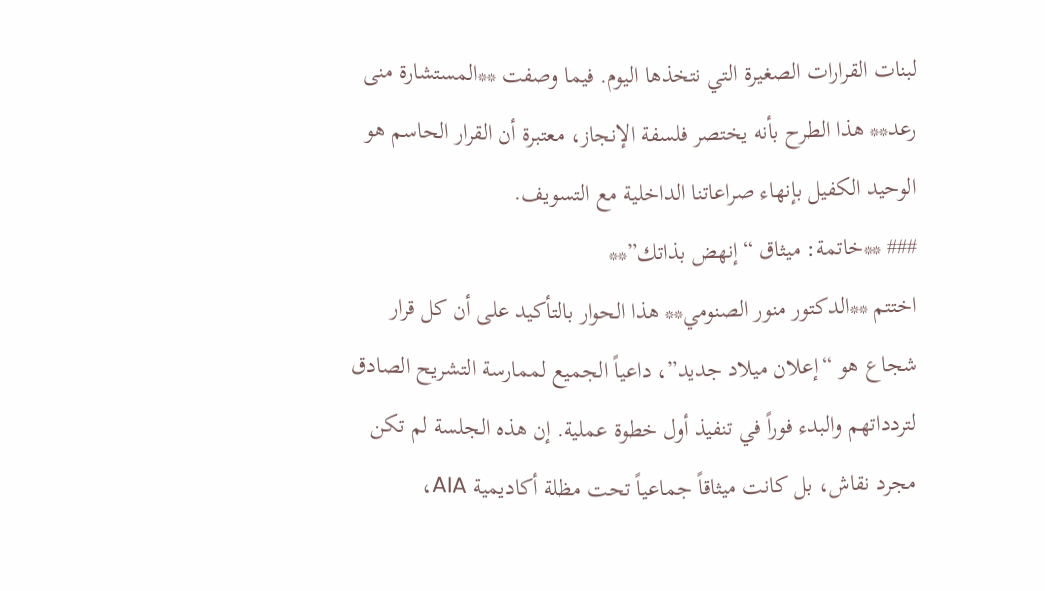لبنات القرارات الصغيرة التي نتخذها اليوم. فيما وصفت **المستشارة منى رعد** هذا الطرح بأنه يختصر فلسفة الإنجاز، معتبرة أن القرار الحاسم هو الوحيد الكفيل بإنهاء صراعاتنا الداخلية مع التسويف.
### **خاتمة: ميثاق “إنهض بذاتك”**
اختتم **الدكتور منور الصنومي** هذا الحوار بالتأكيد على أن كل قرار شجاع هو “إعلان ميلاد جديد”، داعياً الجميع لممارسة التشريح الصادق لتردداتهم والبدء فوراً في تنفيذ أول خطوة عملية. إن هذه الجلسة لم تكن مجرد نقاش، بل كانت ميثاقاً جماعياً تحت مظلة أكاديمية AIA،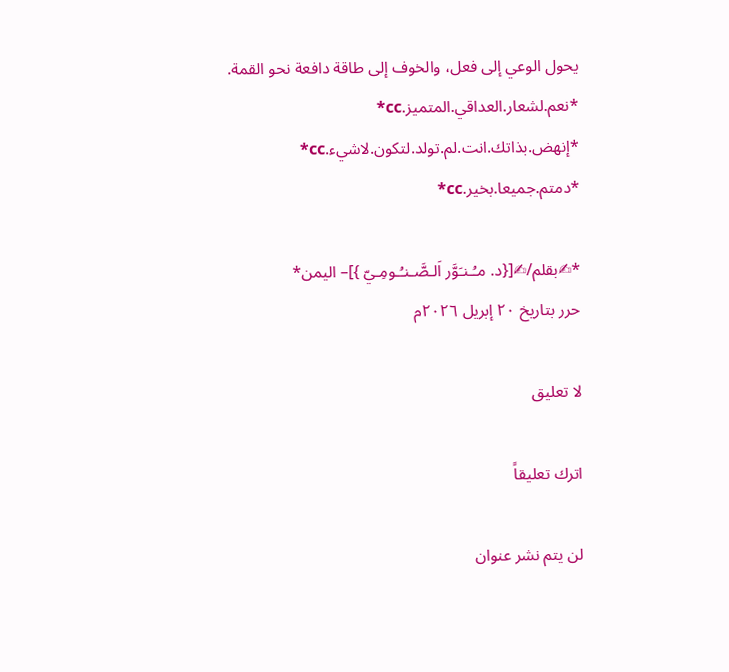يحول الوعي إلى فعل، والخوف إلى طاقة دافعة نحو القمة.
*نعم.لشعار.العداقي.المتميز.cc*
*إنهض.بذاتك.انت.لم.تولد.لتكون.لاشيء.cc*
*دمتم.جميعا.بخير.cc*

*✍بقلم/✍[{د. مـُـنـَوَّر اَلـصَّـنـُـومِـيّ }]– اليمن*
حرر بتاريخ ٢٠ إبريل ٢٠٢٦م

لا تعليق

اترك تعليقاً

لن يتم نشر عنوان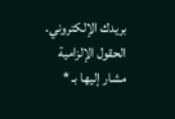بريدك الإلكتروني. الحقول الإلزامية مشار إليها بـ *